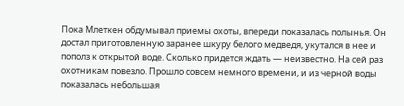Пока Млеткен обдумывал приемы охоты, впереди показалась полынья. Он достал приготовленную заранее шкуру белого медведя, укутался в нее и пополз к открытой воде. Сколько придется ждать — неизвестно. На сей раз охотникам повезло. Прошло совсем немного времени, и из черной воды показалась небольшая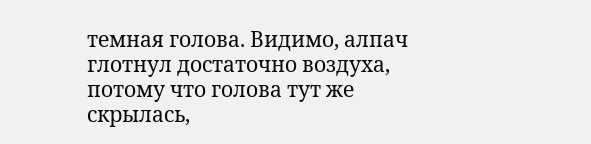темная голова. Видимо, алпач глотнул достаточно воздуха, потому что голова тут же скрылась,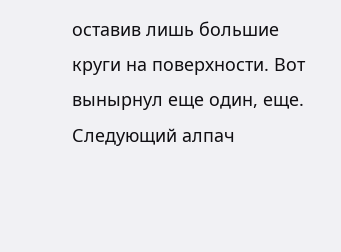оставив лишь большие круги на поверхности. Вот вынырнул еще один, еще. Следующий алпач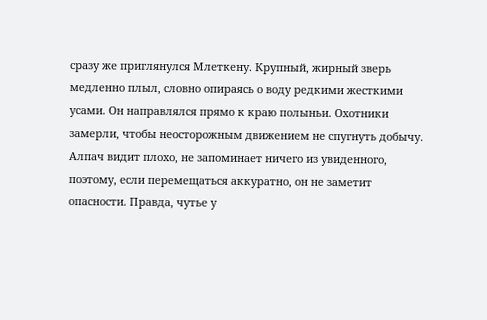сразу же приглянулся Млеткену. Крупный, жирный зверь медленно плыл, словно опираясь о воду редкими жесткими усами. Он направлялся прямо к краю полыньи. Охотники замерли, чтобы неосторожным движением не спугнуть добычу. Алпач видит плохо, не запоминает ничего из увиденного, поэтому, если перемещаться аккуратно, он не заметит опасности. Правда, чутье у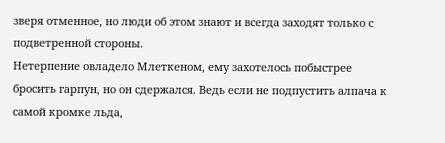зверя отменное, но люди об этом знают и всегда заходят только с подветренной стороны.
Нетерпение овладело Млеткеном, ему захотелось побыстрее бросить гарпун, но он сдержался. Ведь если не подпустить алпача к самой кромке льда,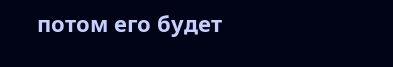потом его будет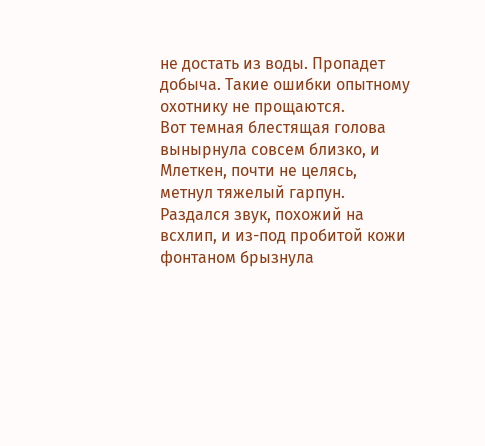не достать из воды. Пропадет добыча. Такие ошибки опытному охотнику не прощаются.
Вот темная блестящая голова вынырнула совсем близко, и Млеткен, почти не целясь, метнул тяжелый гарпун. Раздался звук, похожий на всхлип, и из-под пробитой кожи фонтаном брызнула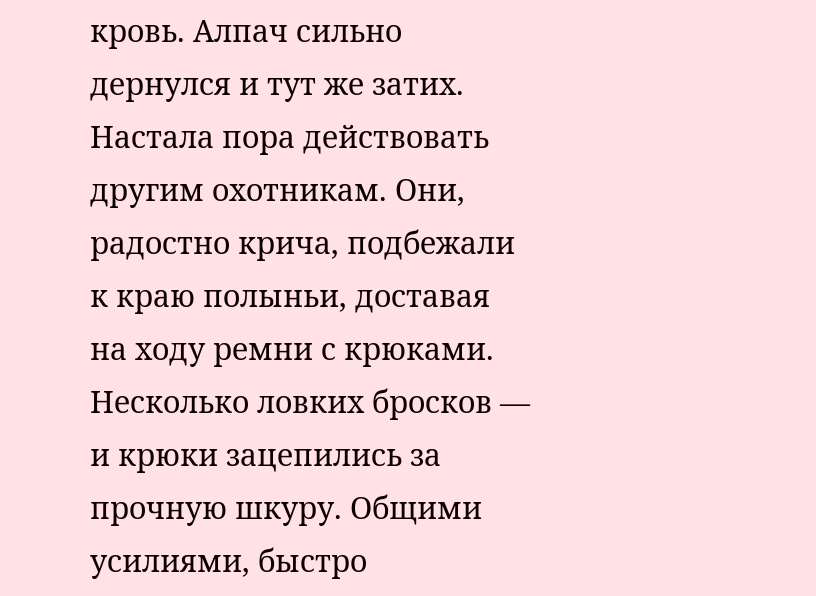кровь. Алпач сильно дернулся и тут же затих. Настала пора действовать другим охотникам. Они, радостно крича, подбежали к краю полыньи, доставая на ходу ремни с крюками. Несколько ловких бросков — и крюки зацепились за прочную шкуру. Общими усилиями, быстро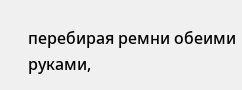перебирая ремни обеими руками,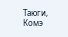Таюги, Комэ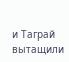и Таграй вытащили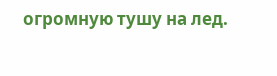огромную тушу на лед.